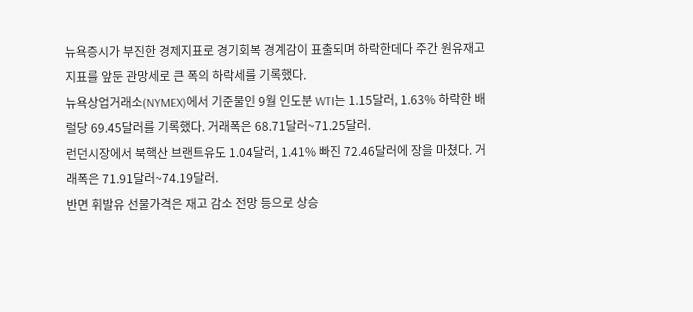뉴욕증시가 부진한 경제지표로 경기회복 경계감이 표출되며 하락한데다 주간 원유재고 지표를 앞둔 관망세로 큰 폭의 하락세를 기록했다.
뉴욕상업거래소(NYMEX)에서 기준물인 9월 인도분 WTI는 1.15달러, 1.63% 하락한 배럴당 69.45달러를 기록했다. 거래폭은 68.71달러~71.25달러.
런던시장에서 북핵산 브랜트유도 1.04달러, 1.41% 빠진 72.46달러에 장을 마쳤다. 거래폭은 71.91달러~74.19달러.
반면 휘발유 선물가격은 재고 감소 전망 등으로 상승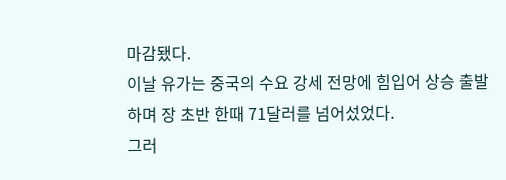마감됐다.
이날 유가는 중국의 수요 강세 전망에 힘입어 상승 출발하며 장 초반 한때 71달러를 넘어섰었다.
그러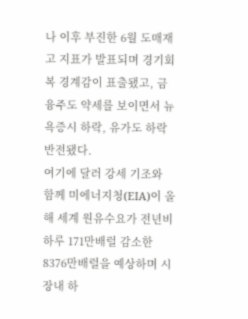나 이후 부진한 6월 도매재고 지표가 발표되며 경기회복 경계감이 표출됐고, 금융주도 약세를 보이면서 뉴욕증시 하락, 유가도 하락 반전됐다.
여기에 달러 강세 기조와 함께 미에너지청(EIA)이 올해 세계 원유수요가 전년비 하루 171만배럴 감소한 8376만배럴을 예상하며 시장내 하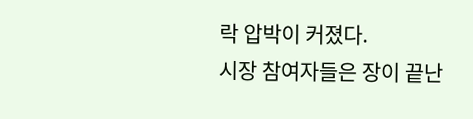락 압박이 커졌다.
시장 참여자들은 장이 끝난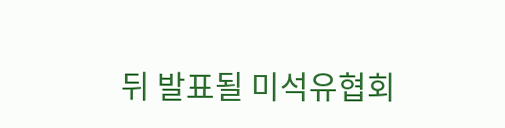뒤 발표될 미석유협회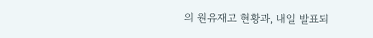의 원유재고 현황과, 내일 발표되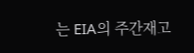는 EIA의 주간재고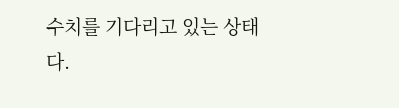수치를 기다리고 있는 상태다.